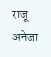राजू अनेजा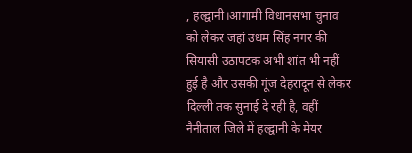, हल्द्वानी।आगामी विधानसभा चुनाव को लेकर जहां उधम सिंह नगर की सियासी उठापटक अभी शांत भी नहीं हुई है और उसकी गूंज देहरादून से लेकर दिल्ली तक सुनाई दे रही है, वहीं नैनीताल जिले में हल्द्वानी के मेयर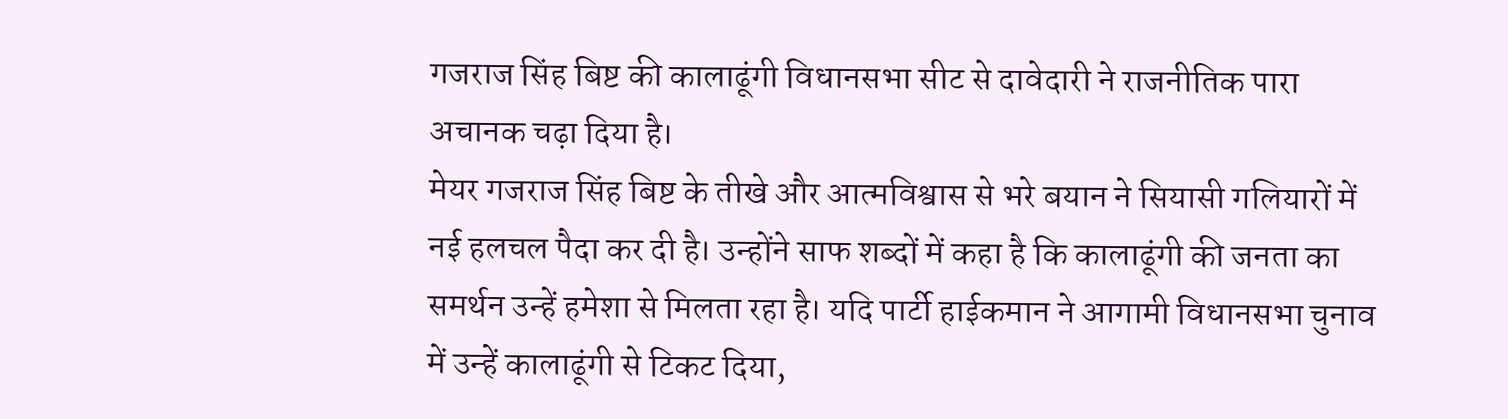गजराज सिंह बिष्ट की कालाढूंगी विधानसभा सीट से दावेदारी ने राजनीतिक पारा अचानक चढ़ा दिया है।
मेयर गजराज सिंह बिष्ट के तीखे और आत्मविश्वास से भरे बयान ने सियासी गलियारों में नई हलचल पैदा कर दी है। उन्होंने साफ शब्दों में कहा है कि कालाढूंगी की जनता का समर्थन उन्हें हमेशा से मिलता रहा है। यदि पार्टी हाईकमान ने आगामी विधानसभा चुनाव में उन्हें कालाढूंगी से टिकट दिया,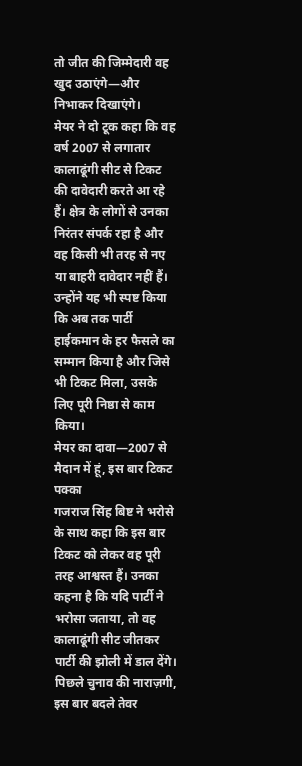तो जीत की जिम्मेदारी वह खुद उठाएंगे—और निभाकर दिखाएंगे।
मेयर ने दो टूक कहा कि वह वर्ष 2007 से लगातार कालाढूंगी सीट से टिकट की दावेदारी करते आ रहे हैं। क्षेत्र के लोगों से उनका निरंतर संपर्क रहा है और वह किसी भी तरह से नए या बाहरी दावेदार नहीं हैं। उन्होंने यह भी स्पष्ट किया कि अब तक पार्टी हाईकमान के हर फैसले का सम्मान किया है और जिसे भी टिकट मिला, उसके लिए पूरी निष्ठा से काम किया।
मेयर का दावा—2007 से मैदान में हूं, इस बार टिकट पक्का
गजराज सिंह बिष्ट ने भरोसे के साथ कहा कि इस बार टिकट को लेकर वह पूरी तरह आश्वस्त हैं। उनका कहना है कि यदि पार्टी ने भरोसा जताया, तो वह कालाढूंगी सीट जीतकर पार्टी की झोली में डाल देंगे।
पिछले चुनाव की नाराज़गी, इस बार बदले तेवर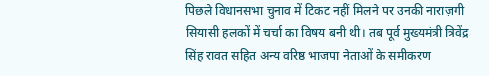पिछले विधानसभा चुनाव में टिकट नहीं मिलने पर उनकी नाराज़गी सियासी हलकों में चर्चा का विषय बनी थी। तब पूर्व मुख्यमंत्री त्रिवेंद्र सिंह रावत सहित अन्य वरिष्ठ भाजपा नेताओं के समीकरण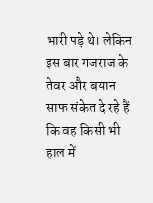भारी पड़े थे। लेकिन इस बार गजराज के तेवर और बयान साफ संकेत दे रहे हैं कि वह किसी भी हाल में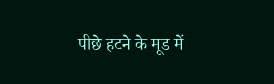पीछे हटने के मूड में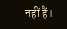नहीं हैं।